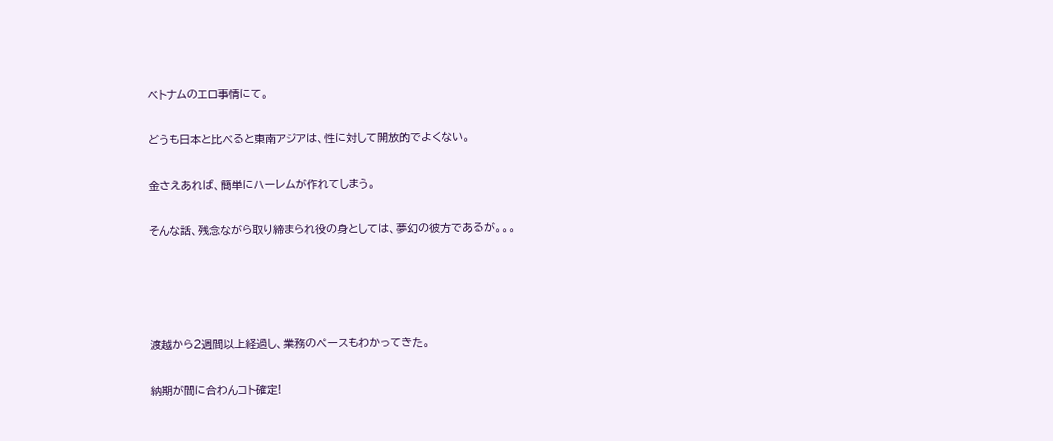ベトナムのエロ事情にて。

どうも日本と比べると東南アジアは、性に対して開放的でよくない。

金さえあれば、簡単にハーレムが作れてしまう。

そんな話、残念ながら取り締まられ役の身としては、夢幻の彼方であるが。。。




渡越から2週間以上経過し、業務のペースもわかってきた。

納期が間に合わんコト確定!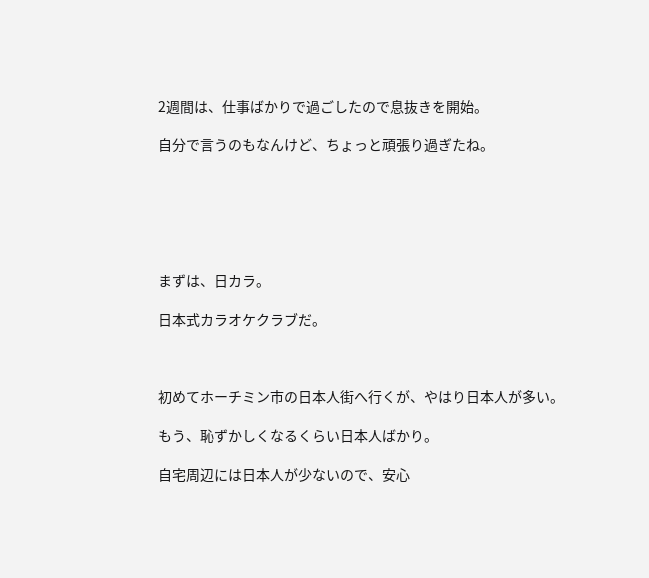2週間は、仕事ばかりで過ごしたので息抜きを開始。

自分で言うのもなんけど、ちょっと頑張り過ぎたね。






まずは、日カラ。

日本式カラオケクラブだ。



初めてホーチミン市の日本人街へ行くが、やはり日本人が多い。

もう、恥ずかしくなるくらい日本人ばかり。

自宅周辺には日本人が少ないので、安心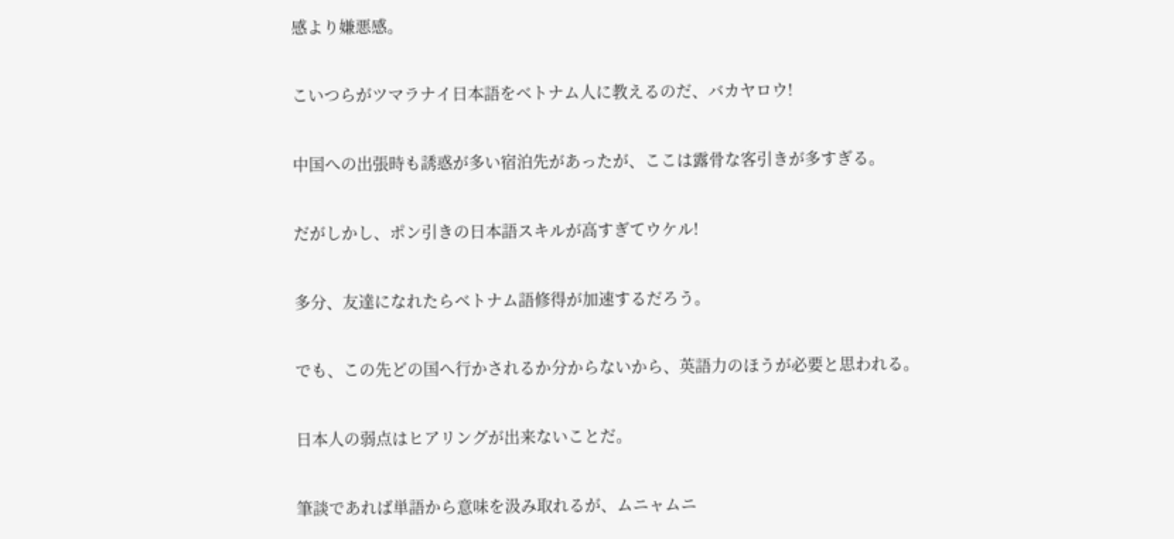感より嫌悪感。

こいつらがツマラナイ日本語をベトナム人に教えるのだ、バカヤロウ!

中国への出張時も誘惑が多い宿泊先があったが、ここは露骨な客引きが多すぎる。

だがしかし、ポン引きの日本語スキルが高すぎてウケル!

多分、友達になれたらベトナム語修得が加速するだろう。

でも、この先どの国へ行かされるか分からないから、英語力のほうが必要と思われる。

日本人の弱点はヒアリングが出来ないことだ。

筆談であれば単語から意味を汲み取れるが、ムニャムニ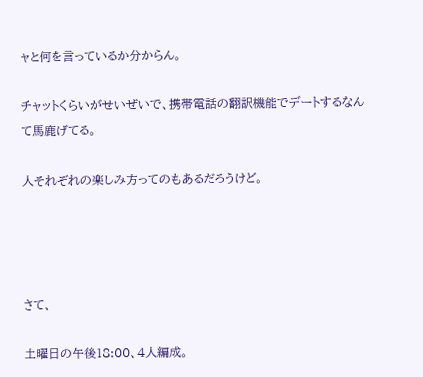ャと何を言っているか分からん。

チャットくらいがせいぜいで、携帯電話の翻訳機能でデートするなんて馬鹿げてる。

人それぞれの楽しみ方ってのもあるだろうけど。




さて、

土曜日の午後18:00、4人編成。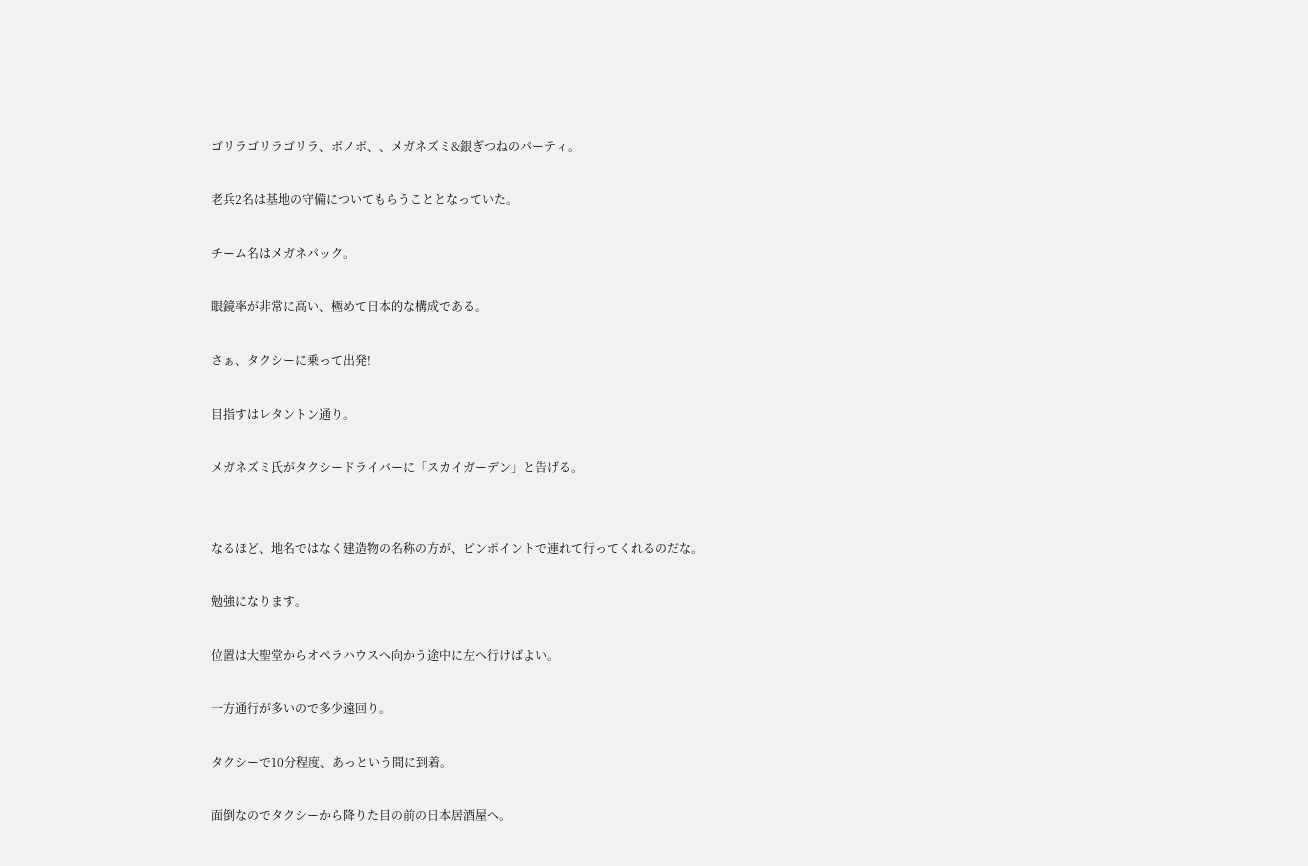ゴリラゴリラゴリラ、ボノボ、、メガネズミ&銀ぎつねのパーティ。

老兵2名は基地の守備についてもらうこととなっていた。

チーム名はメガネパック。

眼鏡率が非常に高い、極めて日本的な構成である。

さぁ、タクシーに乗って出発!

目指すはレタントン通り。

メガネズミ氏がタクシードライバーに「スカイガーデン」と告げる。


なるほど、地名ではなく建造物の名称の方が、ピンポイントで連れて行ってくれるのだな。

勉強になります。

位置は大聖堂からオペラハウスへ向かう途中に左へ行けばよい。

一方通行が多いので多少遠回り。

タクシーで10分程度、あっという間に到着。

面倒なのでタクシーから降りた目の前の日本居酒屋へ。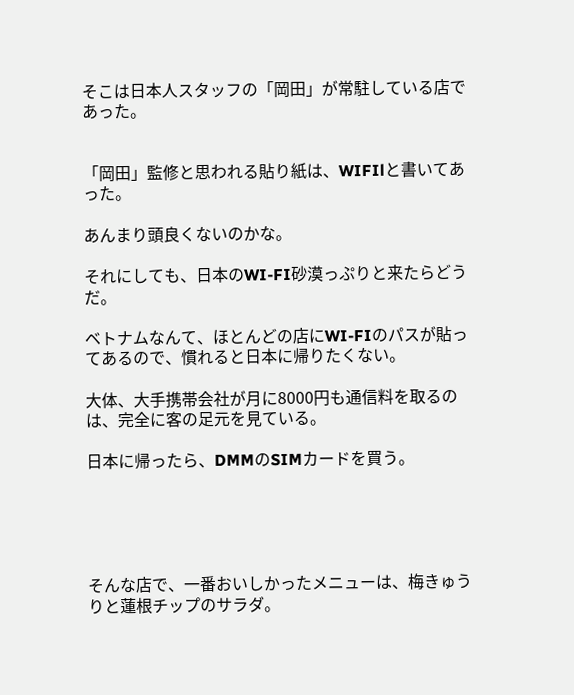そこは日本人スタッフの「岡田」が常駐している店であった。


「岡田」監修と思われる貼り紙は、WIFIlと書いてあった。

あんまり頭良くないのかな。

それにしても、日本のWI-FI砂漠っぷりと来たらどうだ。

ベトナムなんて、ほとんどの店にWI-FIのパスが貼ってあるので、慣れると日本に帰りたくない。

大体、大手携帯会社が月に8000円も通信料を取るのは、完全に客の足元を見ている。

日本に帰ったら、DMMのSIMカードを買う。





そんな店で、一番おいしかったメニューは、梅きゅうりと蓮根チップのサラダ。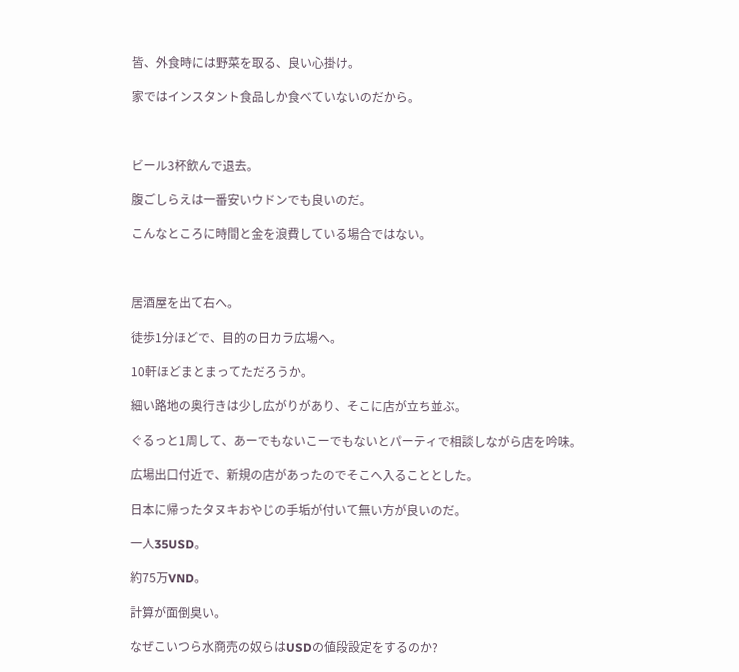皆、外食時には野菜を取る、良い心掛け。

家ではインスタント食品しか食べていないのだから。



ビール3杯飲んで退去。

腹ごしらえは一番安いウドンでも良いのだ。

こんなところに時間と金を浪費している場合ではない。



居酒屋を出て右へ。

徒歩1分ほどで、目的の日カラ広場へ。

10軒ほどまとまってただろうか。

細い路地の奥行きは少し広がりがあり、そこに店が立ち並ぶ。

ぐるっと1周して、あーでもないこーでもないとパーティで相談しながら店を吟味。

広場出口付近で、新規の店があったのでそこへ入ることとした。

日本に帰ったタヌキおやじの手垢が付いて無い方が良いのだ。

一人35USD。

約75万VND。

計算が面倒臭い。

なぜこいつら水商売の奴らはUSDの値段設定をするのか?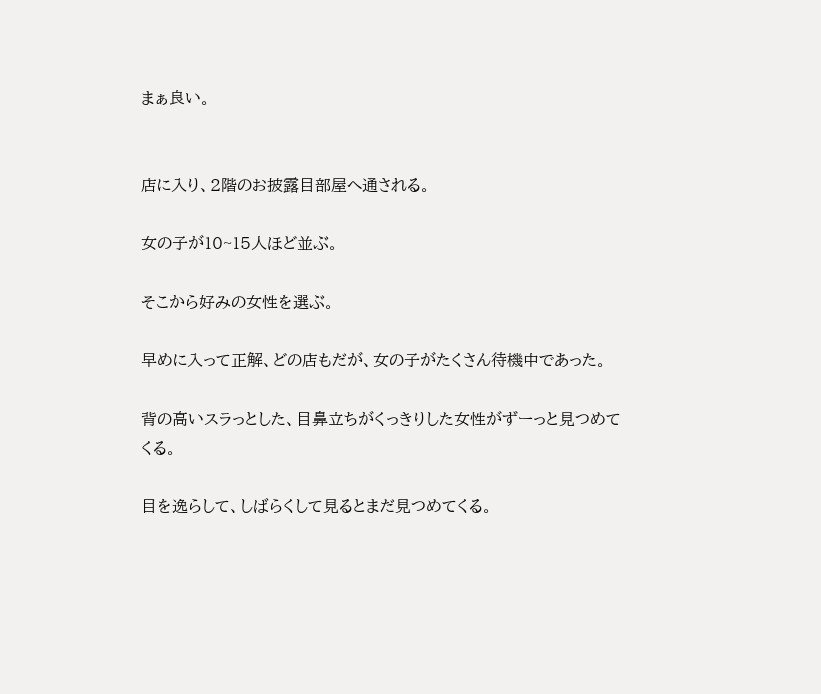まぁ良い。


店に入り、2階のお披露目部屋へ通される。

女の子が10~15人ほど並ぶ。

そこから好みの女性を選ぶ。

早めに入って正解、どの店もだが、女の子がたくさん待機中であった。

背の高いスラっとした、目鼻立ちがくっきりした女性がずーっと見つめてくる。

目を逸らして、しばらくして見るとまだ見つめてくる。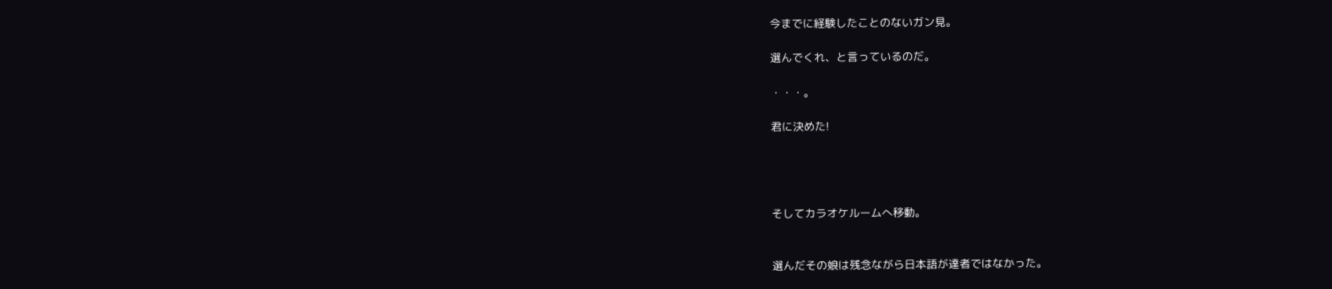今までに経験したことのないガン見。

選んでくれ、と言っているのだ。

・・・。

君に決めた!




そしてカラオケルームへ移動。


選んだその娘は残念ながら日本語が達者ではなかった。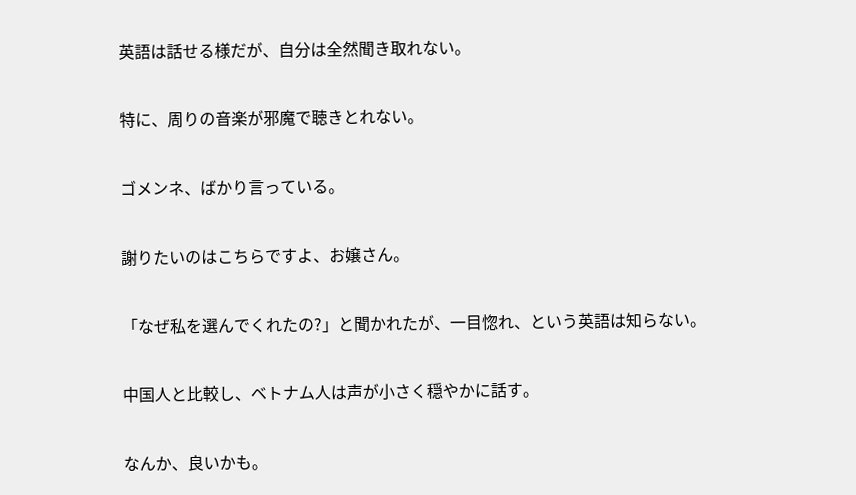英語は話せる様だが、自分は全然聞き取れない。

特に、周りの音楽が邪魔で聴きとれない。

ゴメンネ、ばかり言っている。

謝りたいのはこちらですよ、お嬢さん。

「なぜ私を選んでくれたの?」と聞かれたが、一目惚れ、という英語は知らない。

中国人と比較し、ベトナム人は声が小さく穏やかに話す。

なんか、良いかも。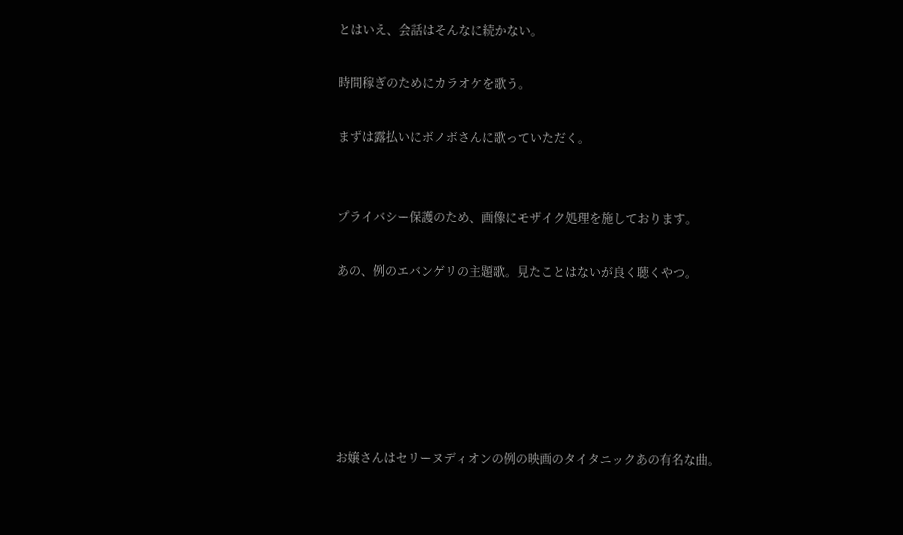とはいえ、会話はそんなに続かない。

時間稼ぎのためにカラオケを歌う。

まずは露払いにボノボさんに歌っていただく。


プライバシー保護のため、画像にモザイク処理を施しております。

あの、例のエバンゲリの主題歌。見たことはないが良く聴くやつ。






お嬢さんはセリーヌディオンの例の映画のタイタニックあの有名な曲。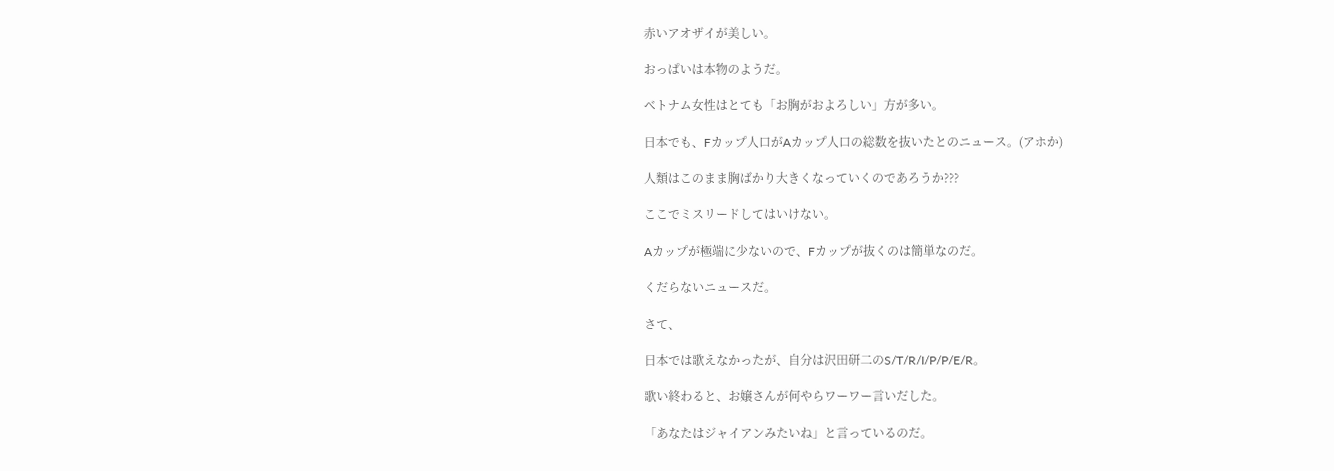赤いアオザイが美しい。

おっぱいは本物のようだ。

ベトナム女性はとても「お胸がおよろしい」方が多い。

日本でも、Fカップ人口がAカップ人口の総数を抜いたとのニュース。(アホか)

人類はこのまま胸ばかり大きくなっていくのであろうか???

ここでミスリードしてはいけない。

Aカップが極端に少ないので、Fカップが抜くのは簡単なのだ。

くだらないニュースだ。

さて、

日本では歌えなかったが、自分は沢田研二のS/T/R/I/P/P/E/R。

歌い終わると、お嬢さんが何やらワーワー言いだした。

「あなたはジャイアンみたいね」と言っているのだ。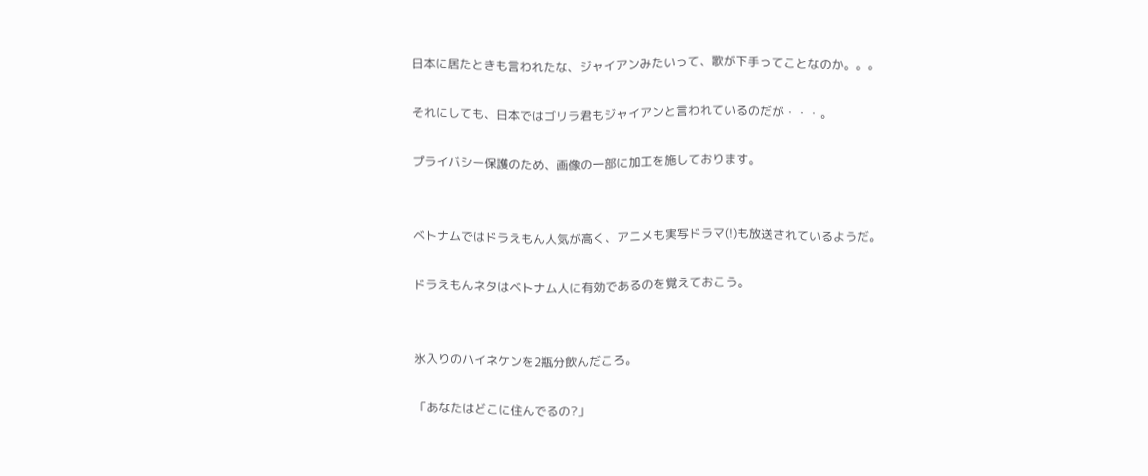日本に居たときも言われたな、ジャイアンみたいって、歌が下手ってことなのか。。。

それにしても、日本ではゴリラ君もジャイアンと言われているのだが・・・。

プライバシー保護のため、画像の一部に加工を施しております。


ベトナムではドラえもん人気が高く、アニメも実写ドラマ(!)も放送されているようだ。

ドラえもんネタはベトナム人に有効であるのを覚えておこう。


氷入りのハイネケンを2瓶分飲んだころ。

「あなたはどこに住んでるの?」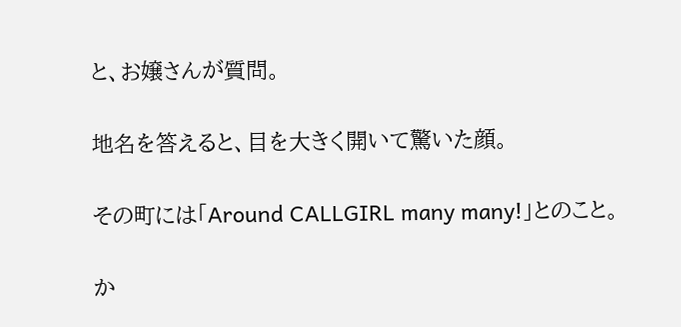と、お嬢さんが質問。

地名を答えると、目を大きく開いて驚いた顔。

その町には「Around CALLGIRL many many!」とのこと。

か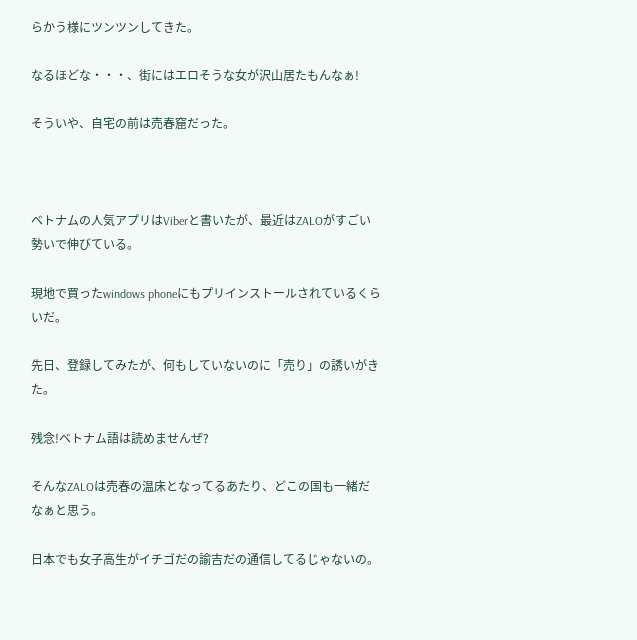らかう様にツンツンしてきた。

なるほどな・・・、街にはエロそうな女が沢山居たもんなぁ!

そういや、自宅の前は売春窟だった。



ベトナムの人気アプリはViberと書いたが、最近はZALOがすごい勢いで伸びている。

現地で買ったwindows phoneにもプリインストールされているくらいだ。

先日、登録してみたが、何もしていないのに「売り」の誘いがきた。

残念!ベトナム語は読めませんぜ?

そんなZALOは売春の温床となってるあたり、どこの国も一緒だなぁと思う。

日本でも女子高生がイチゴだの諭吉だの通信してるじゃないの。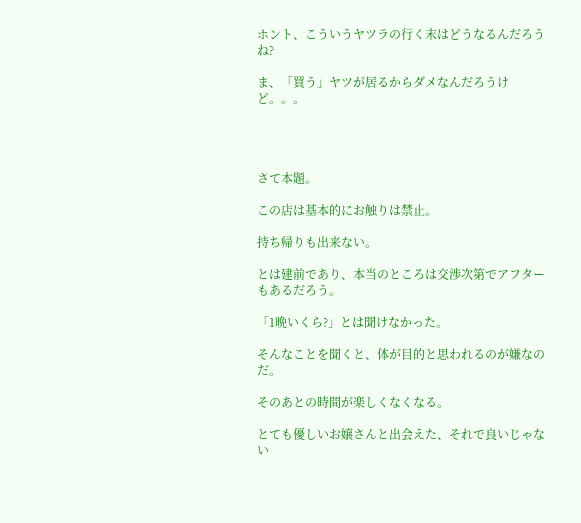ホント、こういうヤツラの行く末はどうなるんだろうね?

ま、「買う」ヤツが居るからダメなんだろうけど。。。




さて本題。

この店は基本的にお触りは禁止。

持ち帰りも出来ない。

とは建前であり、本当のところは交渉次第でアフターもあるだろう。

「1晩いくら?」とは聞けなかった。

そんなことを聞くと、体が目的と思われるのが嫌なのだ。

そのあとの時間が楽しくなくなる。

とても優しいお嬢さんと出会えた、それで良いじゃない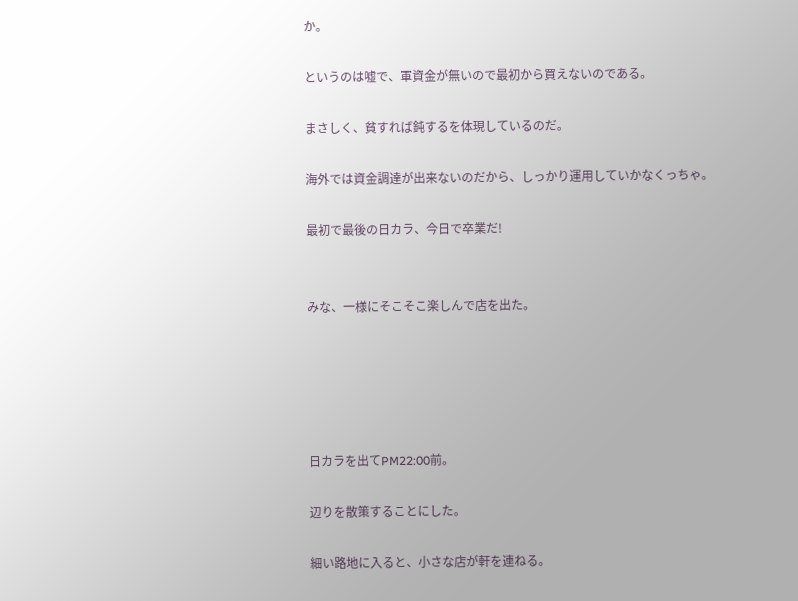か。

というのは嘘で、軍資金が無いので最初から買えないのである。

まさしく、貧すれば鈍するを体現しているのだ。

海外では資金調達が出来ないのだから、しっかり運用していかなくっちゃ。

最初で最後の日カラ、今日で卒業だ!


みな、一様にそこそこ楽しんで店を出た。





日カラを出てPM22:00前。

辺りを散策することにした。

細い路地に入ると、小さな店が軒を連ねる。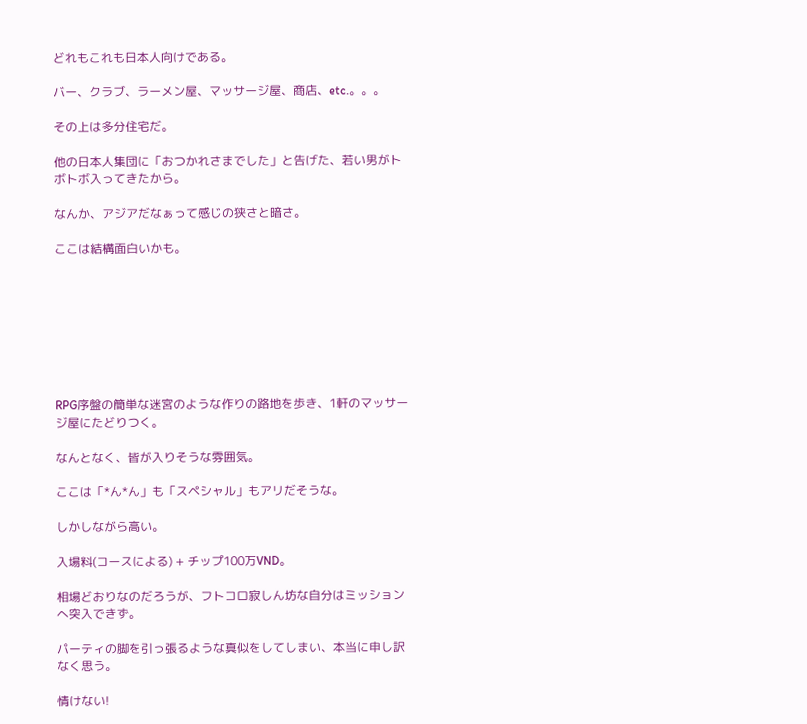どれもこれも日本人向けである。

バー、クラブ、ラーメン屋、マッサージ屋、商店、etc.。。。

その上は多分住宅だ。

他の日本人集団に「おつかれさまでした」と告げた、若い男がトボトボ入ってきたから。

なんか、アジアだなぁって感じの狭さと暗さ。

ここは結構面白いかも。








RPG序盤の簡単な迷宮のような作りの路地を歩き、1軒のマッサージ屋にたどりつく。

なんとなく、皆が入りそうな雰囲気。

ここは「*ん*ん」も「スペシャル」もアリだそうな。

しかしながら高い。

入場料(コースによる) + チップ100万VND。

相場どおりなのだろうが、フトコロ寂しん坊な自分はミッションへ突入できず。

パーティの脚を引っ張るような真似をしてしまい、本当に申し訳なく思う。

情けない!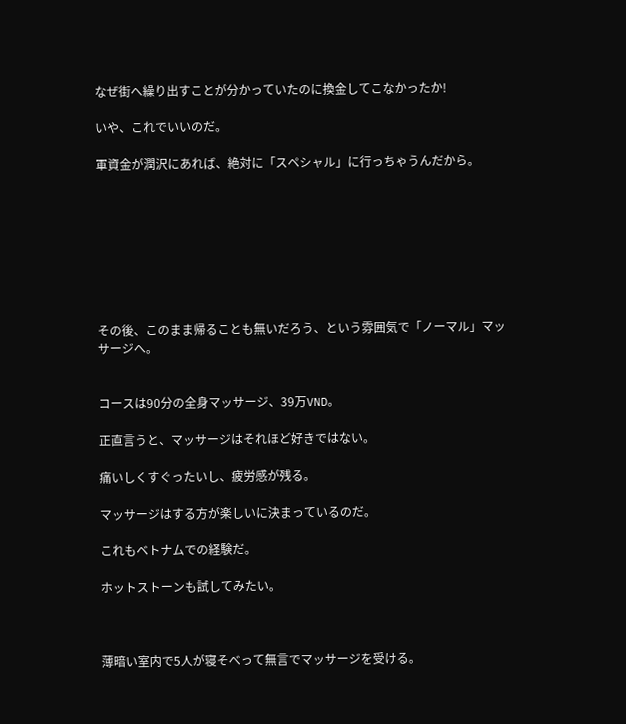なぜ街へ繰り出すことが分かっていたのに換金してこなかったか!

いや、これでいいのだ。

軍資金が潤沢にあれば、絶対に「スペシャル」に行っちゃうんだから。








その後、このまま帰ることも無いだろう、という雰囲気で「ノーマル」マッサージへ。


コースは90分の全身マッサージ、39万VND。

正直言うと、マッサージはそれほど好きではない。

痛いしくすぐったいし、疲労感が残る。

マッサージはする方が楽しいに決まっているのだ。

これもベトナムでの経験だ。

ホットストーンも試してみたい。



薄暗い室内で5人が寝そべって無言でマッサージを受ける。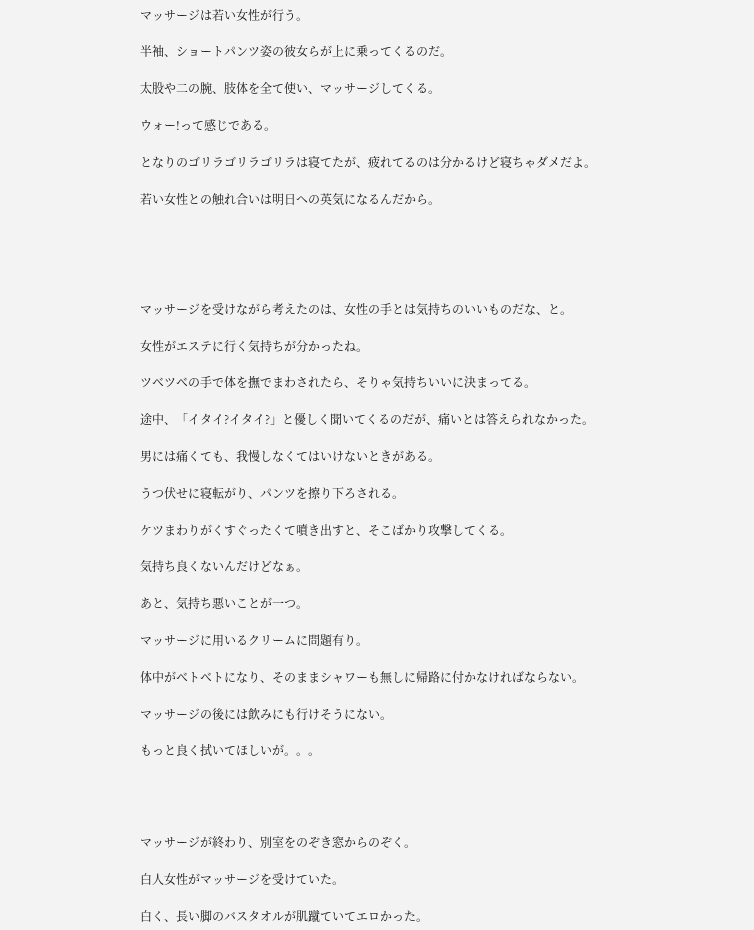マッサージは若い女性が行う。

半袖、ショートパンツ姿の彼女らが上に乗ってくるのだ。

太股や二の腕、肢体を全て使い、マッサージしてくる。

ウォー!って感じである。

となりのゴリラゴリラゴリラは寝てたが、疲れてるのは分かるけど寝ちゃダメだよ。

若い女性との触れ合いは明日への英気になるんだから。





マッサージを受けながら考えたのは、女性の手とは気持ちのいいものだな、と。

女性がエステに行く気持ちが分かったね。

ツベツベの手で体を撫でまわされたら、そりゃ気持ちいいに決まってる。

途中、「イタイ?イタイ?」と優しく聞いてくるのだが、痛いとは答えられなかった。

男には痛くても、我慢しなくてはいけないときがある。

うつ伏せに寝転がり、パンツを擦り下ろされる。

ケツまわりがくすぐったくて噴き出すと、そこばかり攻撃してくる。

気持ち良くないんだけどなぁ。

あと、気持ち悪いことが一つ。

マッサージに用いるクリームに問題有り。

体中がベトベトになり、そのままシャワーも無しに帰路に付かなければならない。

マッサージの後には飲みにも行けそうにない。

もっと良く拭いてほしいが。。。




マッサージが終わり、別室をのぞき窓からのぞく。

白人女性がマッサージを受けていた。

白く、長い脚のバスタオルが肌蹴ていてエロかった。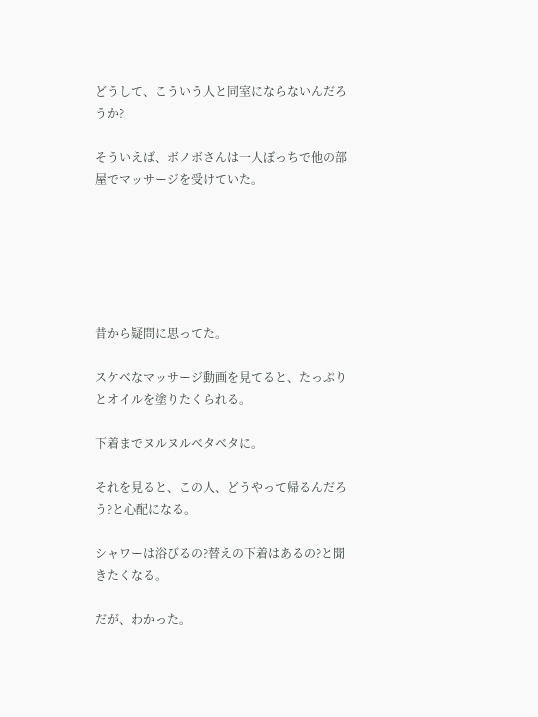どうして、こういう人と同室にならないんだろうか?

そういえば、ボノボさんは一人ぼっちで他の部屋でマッサージを受けていた。






昔から疑問に思ってた。

スケベなマッサージ動画を見てると、たっぷりとオイルを塗りたくられる。

下着までヌルヌルベタベタに。

それを見ると、この人、どうやって帰るんだろう?と心配になる。

シャワーは浴びるの?替えの下着はあるの?と聞きたくなる。

だが、わかった。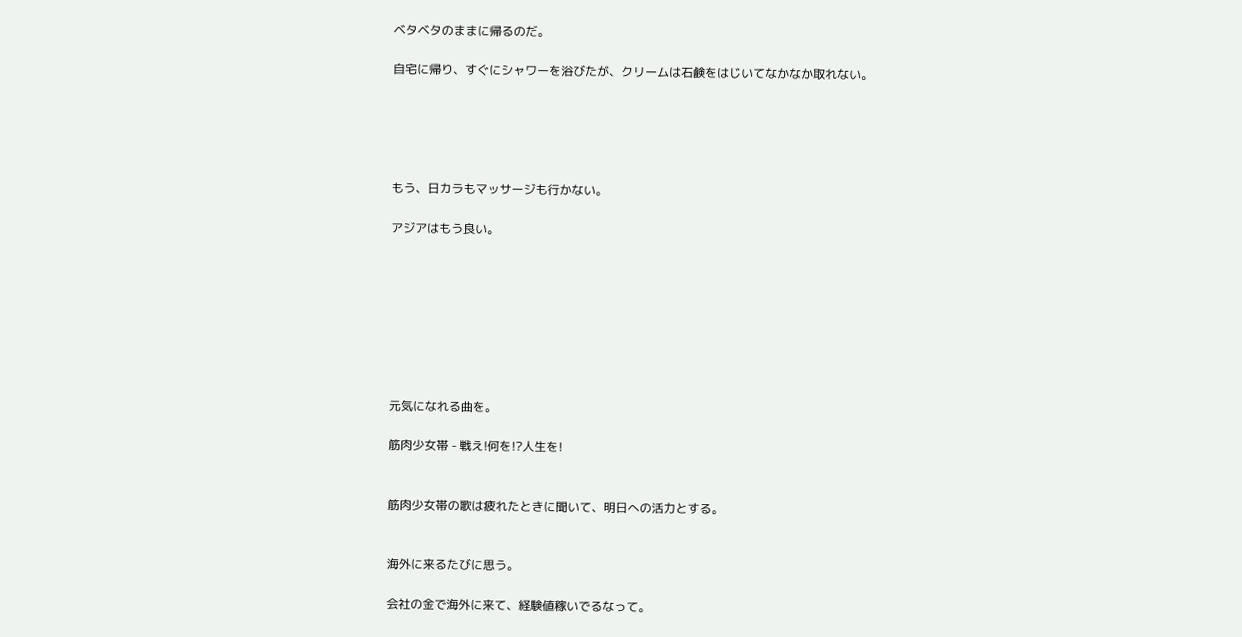ベタベタのままに帰るのだ。

自宅に帰り、すぐにシャワーを浴びたが、クリームは石鹸をはじいてなかなか取れない。





もう、日カラもマッサージも行かない。

アジアはもう良い。








元気になれる曲を。

筋肉少女帯 - 戦え!何を!?人生を!


筋肉少女帯の歌は疲れたときに聞いて、明日への活力とする。


海外に来るたびに思う。

会社の金で海外に来て、経験値稼いでるなって。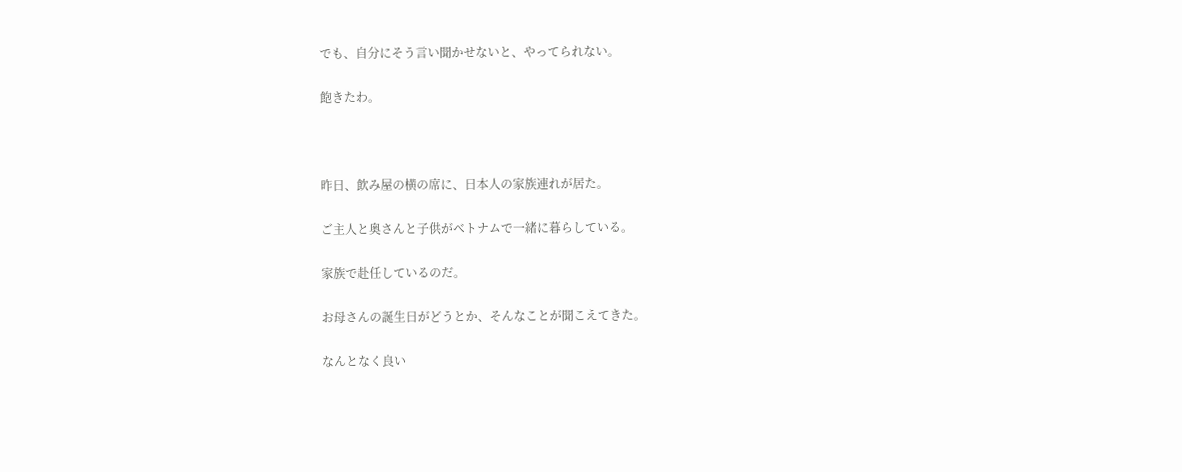でも、自分にそう言い聞かせないと、やってられない。

飽きたわ。



昨日、飲み屋の横の席に、日本人の家族連れが居た。

ご主人と奥さんと子供がベトナムで一緒に暮らしている。

家族で赴任しているのだ。

お母さんの誕生日がどうとか、そんなことが聞こえてきた。

なんとなく良い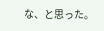な、と思った。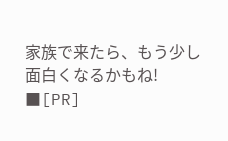家族で来たら、もう少し面白くなるかもね!
■[PR]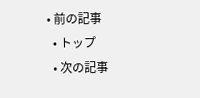• 前の記事
  • トップ
  • 次の記事